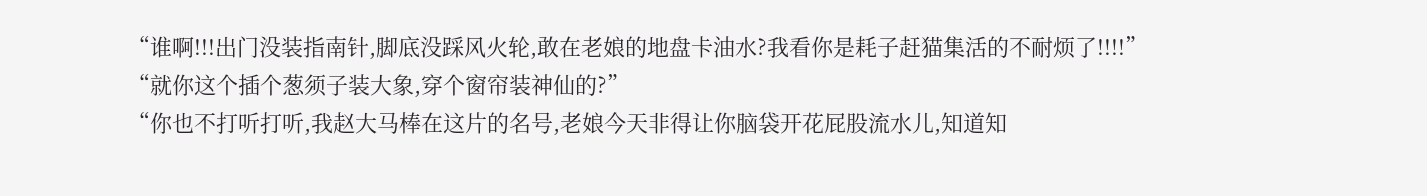“谁啊!!!出门没装指南针,脚底没踩风火轮,敢在老娘的地盘卡油水?我看你是耗子赶猫集活的不耐烦了!!!!”
“就你这个插个葱须子装大象,穿个窗帘装神仙的?”
“你也不打听打听,我赵大马棒在这片的名号,老娘今天非得让你脑袋开花屁股流水儿,知道知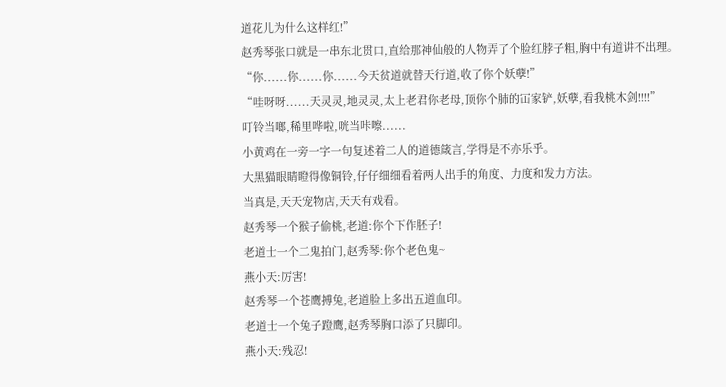道花儿为什么这样红!”
赵秀琴张口就是一串东北贯口,直给那神仙般的人物弄了个脸红脖子粗,胸中有道讲不出理。
“你......你......你......今天贫道就替天行道,收了你个妖孽!”
“哇呀呀......天灵灵,地灵灵,太上老君你老母,顶你个肺的冚家铲,妖孽,看我桃木剑!!!!”
叮铃当啷,稀里哗啦,咣当咔嚓......
小黄鸡在一旁一字一句复述着二人的道德箴言,学得是不亦乐乎。
大黑猫眼睛瞪得像铜铃,仔仔细细看着两人出手的角度、力度和发力方法。
当真是,天天宠物店,天天有戏看。
赵秀琴一个猴子偷桃,老道:你个下作胚子!
老道士一个二鬼拍门,赵秀琴:你个老色鬼~
燕小天:厉害!
赵秀琴一个苍鹰搏兔,老道脸上多出五道血印。
老道士一个兔子蹬鹰,赵秀琴胸口添了只脚印。
燕小天:残忍!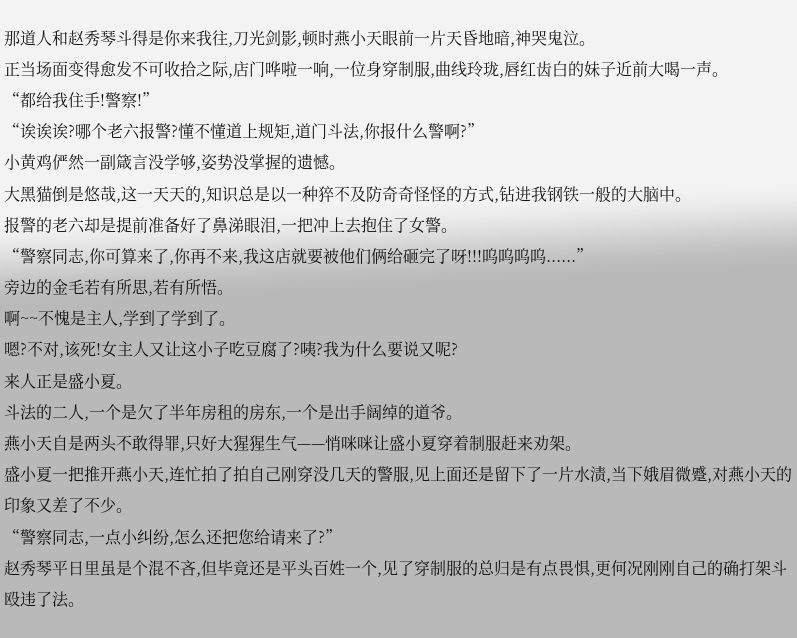那道人和赵秀琴斗得是你来我往,刀光剑影,顿时燕小天眼前一片天昏地暗,神哭鬼泣。
正当场面变得愈发不可收拾之际,店门哗啦一响,一位身穿制服,曲线玲珑,唇红齿白的妹子近前大喝一声。
“都给我住手!警察!”
“诶诶诶?哪个老六报警?懂不懂道上规矩,道门斗法,你报什么警啊?”
小黄鸡俨然一副箴言没学够,姿势没掌握的遗憾。
大黑猫倒是悠哉,这一天天的,知识总是以一种猝不及防奇奇怪怪的方式,钻进我钢铁一般的大脑中。
报警的老六却是提前准备好了鼻涕眼泪,一把冲上去抱住了女警。
“警察同志,你可算来了,你再不来,我这店就要被他们俩给砸完了呀!!!呜呜呜呜......”
旁边的金毛若有所思,若有所悟。
啊~~不愧是主人,学到了学到了。
嗯?不对,该死!女主人又让这小子吃豆腐了?咦?我为什么要说又呢?
来人正是盛小夏。
斗法的二人,一个是欠了半年房租的房东,一个是出手阔绰的道爷。
燕小天自是两头不敢得罪,只好大猩猩生气——悄咪咪让盛小夏穿着制服赶来劝架。
盛小夏一把推开燕小天,连忙拍了拍自己刚穿没几天的警服,见上面还是留下了一片水渍,当下娥眉微蹙,对燕小天的印象又差了不少。
“警察同志,一点小纠纷,怎么还把您给请来了?”
赵秀琴平日里虽是个混不吝,但毕竟还是平头百姓一个,见了穿制服的总归是有点畏惧,更何况刚刚自己的确打架斗殴违了法。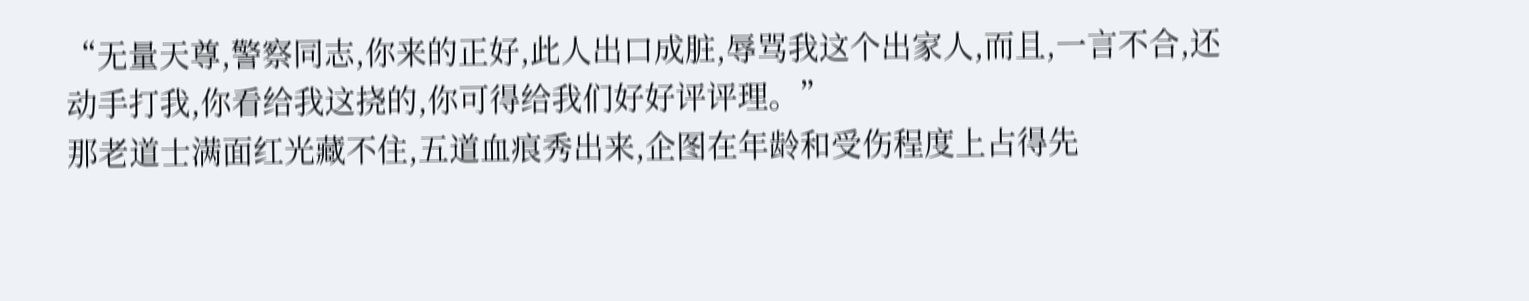“无量天尊,警察同志,你来的正好,此人出口成脏,辱骂我这个出家人,而且,一言不合,还动手打我,你看给我这挠的,你可得给我们好好评评理。”
那老道士满面红光藏不住,五道血痕秀出来,企图在年龄和受伤程度上占得先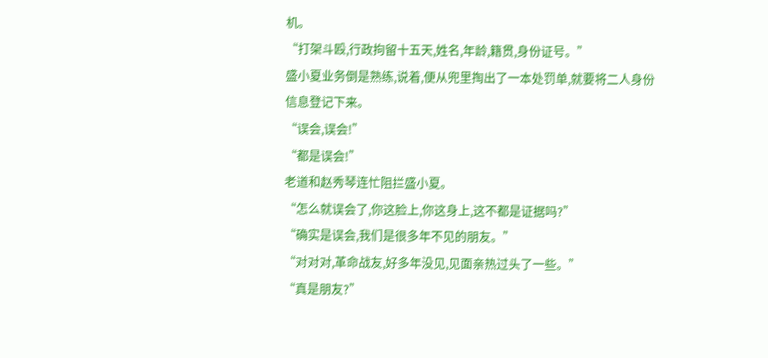机。
“打架斗殴,行政拘留十五天,姓名,年龄,籍贯,身份证号。”
盛小夏业务倒是熟练,说着,便从兜里掏出了一本处罚单,就要将二人身份信息登记下来。
“误会,误会!”
“都是误会!”
老道和赵秀琴连忙阻拦盛小夏。
“怎么就误会了,你这脸上,你这身上,这不都是证据吗?”
“确实是误会,我们是很多年不见的朋友。”
“对对对,革命战友,好多年没见,见面亲热过头了一些。”
“真是朋友?”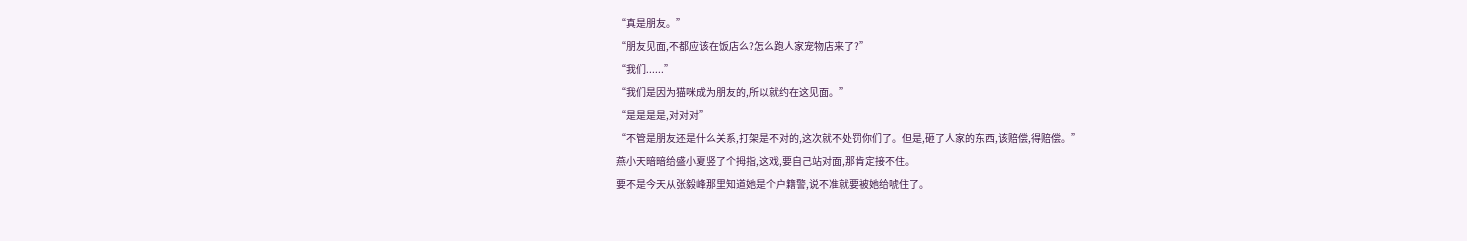“真是朋友。”
“朋友见面,不都应该在饭店么?怎么跑人家宠物店来了?”
“我们......”
“我们是因为猫咪成为朋友的,所以就约在这见面。”
“是是是是,对对对”
“不管是朋友还是什么关系,打架是不对的,这次就不处罚你们了。但是,砸了人家的东西,该赔偿,得赔偿。”
燕小天暗暗给盛小夏竖了个拇指,这戏,要自己站对面,那肯定接不住。
要不是今天从张毅峰那里知道她是个户籍警,说不准就要被她给唬住了。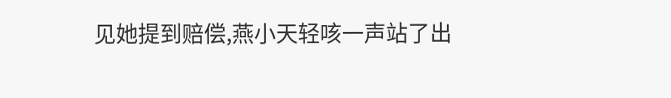见她提到赔偿,燕小天轻咳一声站了出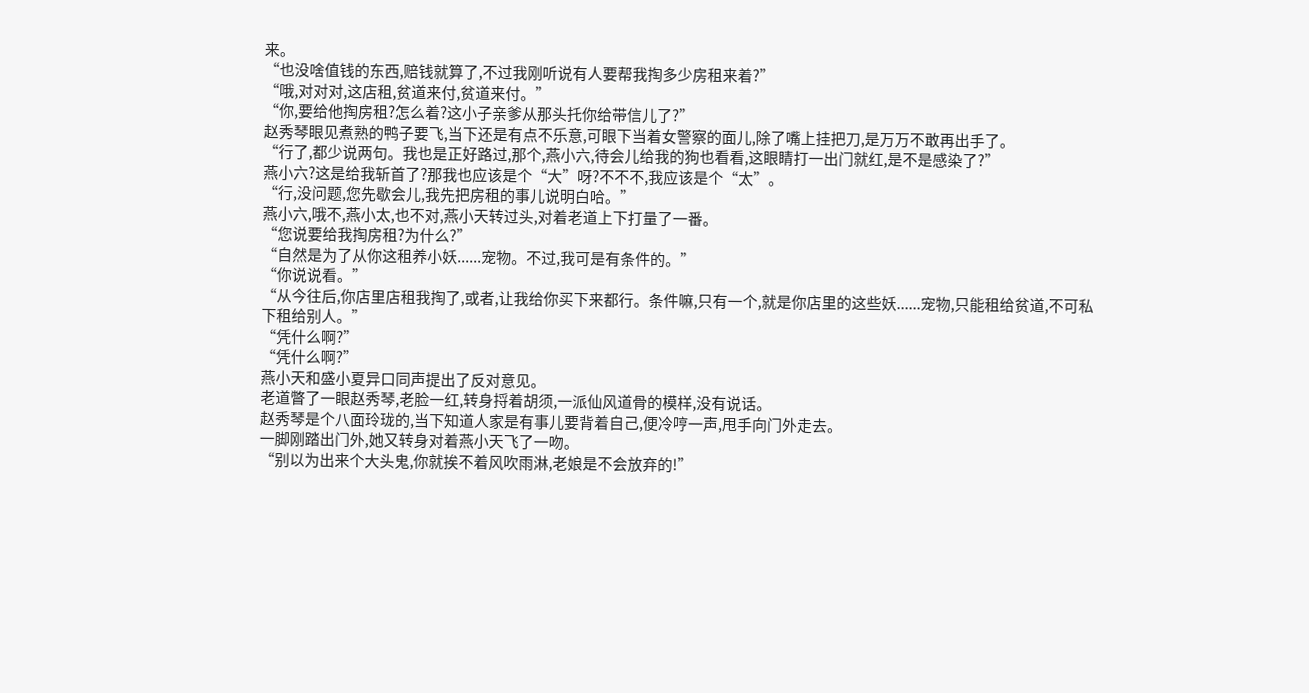来。
“也没啥值钱的东西,赔钱就算了,不过我刚听说有人要帮我掏多少房租来着?”
“哦,对对对,这店租,贫道来付,贫道来付。”
“你,要给他掏房租?怎么着?这小子亲爹从那头托你给带信儿了?”
赵秀琴眼见煮熟的鸭子要飞,当下还是有点不乐意,可眼下当着女警察的面儿,除了嘴上挂把刀,是万万不敢再出手了。
“行了,都少说两句。我也是正好路过,那个,燕小六,待会儿给我的狗也看看,这眼睛打一出门就红,是不是感染了?”
燕小六?这是给我斩首了?那我也应该是个“大”呀?不不不,我应该是个“太”。
“行,没问题,您先歇会儿,我先把房租的事儿说明白哈。”
燕小六,哦不,燕小太,也不对,燕小天转过头,对着老道上下打量了一番。
“您说要给我掏房租?为什么?”
“自然是为了从你这租养小妖......宠物。不过,我可是有条件的。”
“你说说看。”
“从今往后,你店里店租我掏了,或者,让我给你买下来都行。条件嘛,只有一个,就是你店里的这些妖......宠物,只能租给贫道,不可私下租给别人。”
“凭什么啊?”
“凭什么啊?”
燕小天和盛小夏异口同声提出了反对意见。
老道瞥了一眼赵秀琴,老脸一红,转身捋着胡须,一派仙风道骨的模样,没有说话。
赵秀琴是个八面玲珑的,当下知道人家是有事儿要背着自己,便冷哼一声,甩手向门外走去。
一脚刚踏出门外,她又转身对着燕小天飞了一吻。
“别以为出来个大头鬼,你就挨不着风吹雨淋,老娘是不会放弃的!”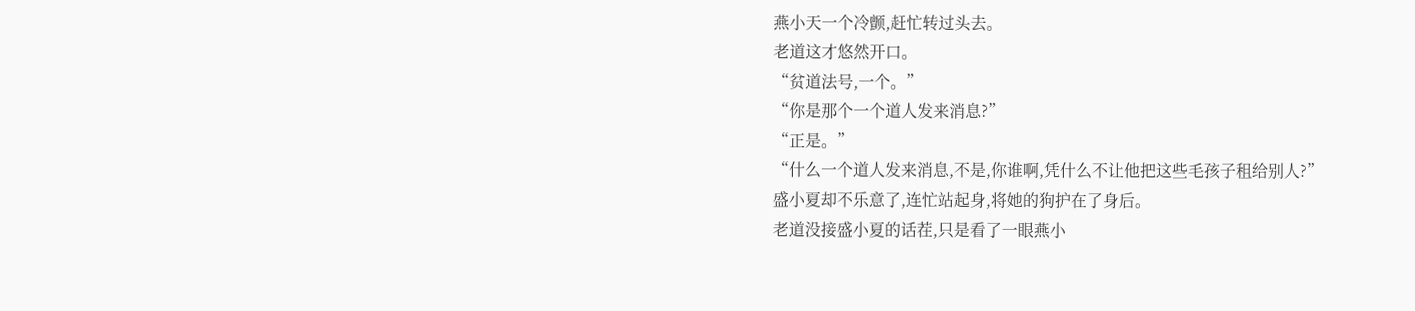燕小天一个冷颤,赶忙转过头去。
老道这才悠然开口。
“贫道法号,一个。”
“你是那个一个道人发来消息?”
“正是。”
“什么一个道人发来消息,不是,你谁啊,凭什么不让他把这些毛孩子租给别人?”
盛小夏却不乐意了,连忙站起身,将她的狗护在了身后。
老道没接盛小夏的话茬,只是看了一眼燕小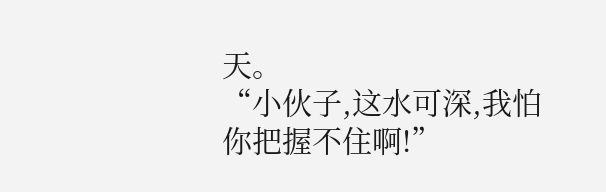天。
“小伙子,这水可深,我怕你把握不住啊!”